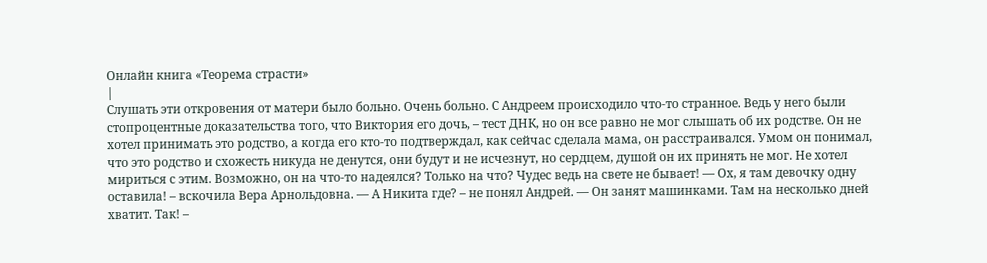Онлайн книга «Теорема страсти»
|
Слушать эти откровения от матери было больно. Очень больно. С Андреем происходило что-то странное. Ведь у него были стопроцентные доказательства того, что Виктория его дочь, – тест ДНК, но он все равно не мог слышать об их родстве. Он не хотел принимать это родство, а когда его кто-то подтверждал, как сейчас сделала мама, он расстраивался. Умом он понимал, что это родство и схожесть никуда не денутся, они будут и не исчезнут, но сердцем, душой он их принять не мог. Не хотел мириться с этим. Возможно, он на что-то надеялся? Только на что? Чудес ведь на свете не бывает! — Ох, я там девочку одну оставила! – вскочила Вера Арнольдовна. — А Никита где? – не понял Андрей. — Он занят машинками. Там на несколько дней хватит. Так! –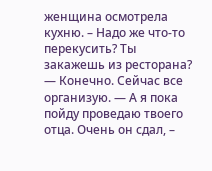женщина осмотрела кухню. – Надо же что-то перекусить? Ты закажешь из ресторана? — Конечно. Сейчас все организую. — А я пока пойду проведаю твоего отца. Очень он сдал, –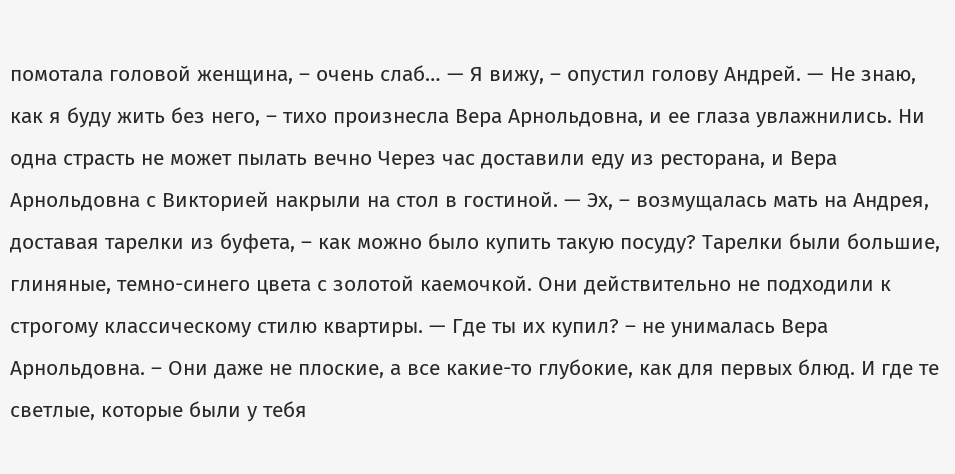помотала головой женщина, – очень слаб… — Я вижу, – опустил голову Андрей. — Не знаю, как я буду жить без него, – тихо произнесла Вера Арнольдовна, и ее глаза увлажнились. Ни одна страсть не может пылать вечно Через час доставили еду из ресторана, и Вера Арнольдовна с Викторией накрыли на стол в гостиной. — Эх, – возмущалась мать на Андрея, доставая тарелки из буфета, – как можно было купить такую посуду? Тарелки были большие, глиняные, темно-синего цвета с золотой каемочкой. Они действительно не подходили к строгому классическому стилю квартиры. — Где ты их купил? – не унималась Вера Арнольдовна. – Они даже не плоские, а все какие-то глубокие, как для первых блюд. И где те светлые, которые были у тебя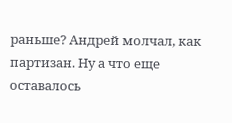раньше? Андрей молчал, как партизан. Ну а что еще оставалось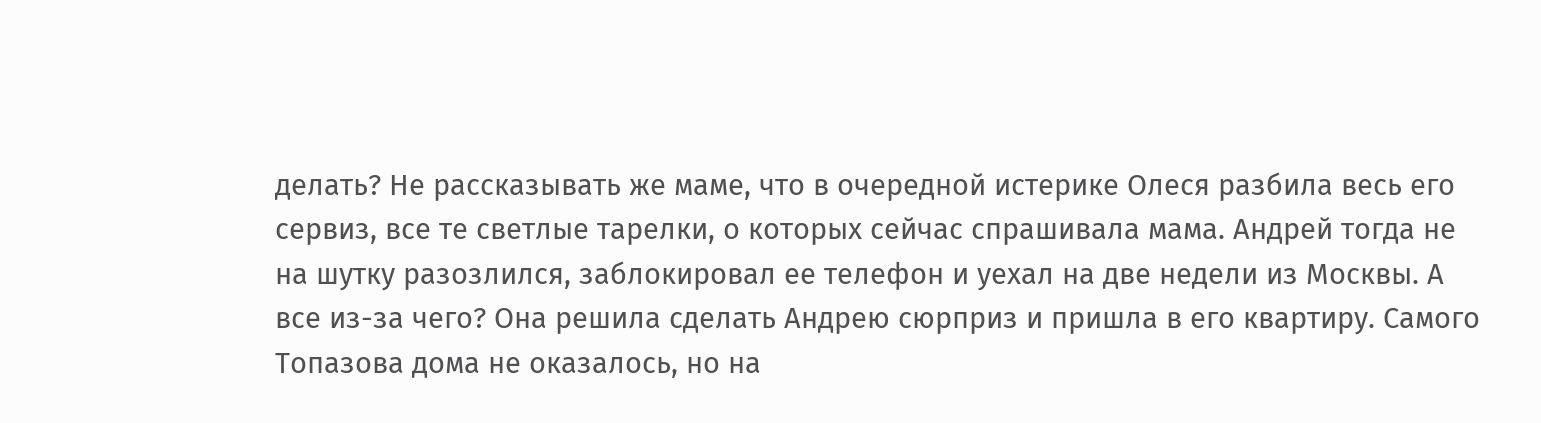делать? Не рассказывать же маме, что в очередной истерике Олеся разбила весь его сервиз, все те светлые тарелки, о которых сейчас спрашивала мама. Андрей тогда не на шутку разозлился, заблокировал ее телефон и уехал на две недели из Москвы. А все из-за чего? Она решила сделать Андрею сюрприз и пришла в его квартиру. Самого Топазова дома не оказалось, но на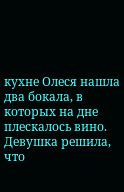кухне Олеся нашла два бокала, в которых на дне плескалось вино. Девушка решила, что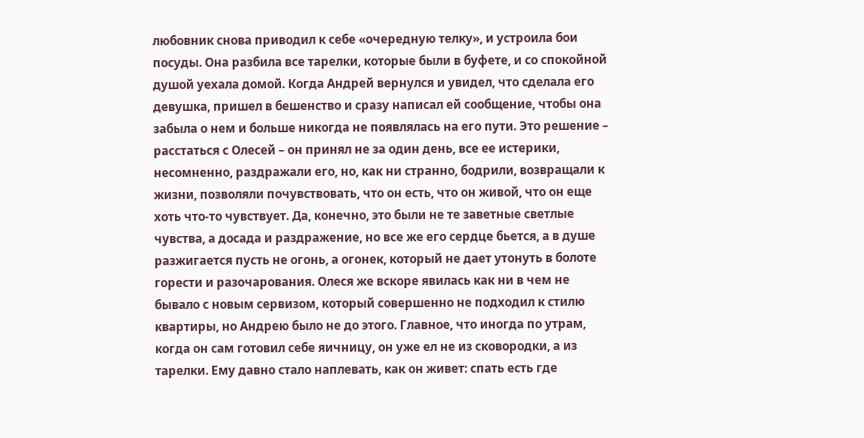любовник снова приводил к себе «очередную телку», и устроила бои посуды. Она разбила все тарелки, которые были в буфете, и со спокойной душой уехала домой. Когда Андрей вернулся и увидел, что сделала его девушка, пришел в бешенство и сразу написал ей сообщение, чтобы она забыла о нем и больше никогда не появлялась на его пути. Это решение – расстаться с Олесей – он принял не за один день, все ее истерики, несомненно, раздражали его, но, как ни странно, бодрили, возвращали к жизни, позволяли почувствовать, что он есть, что он живой, что он еще хоть что-то чувствует. Да, конечно, это были не те заветные светлые чувства, а досада и раздражение, но все же его сердце бьется, а в душе разжигается пусть не огонь, а огонек, который не дает утонуть в болоте горести и разочарования. Олеся же вскоре явилась как ни в чем не бывало с новым сервизом, который совершенно не подходил к стилю квартиры, но Андрею было не до этого. Главное, что иногда по утрам, когда он сам готовил себе яичницу, он уже ел не из сковородки, а из тарелки. Ему давно стало наплевать, как он живет: спать есть где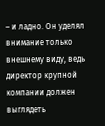– и ладно. Он уделял внимание только внешнему виду, ведь директор крупной компании должен выглядеть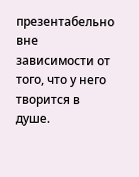презентабельно вне зависимости от того, что у него творится в душе.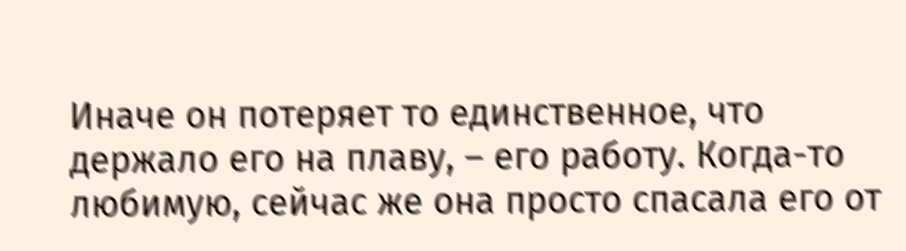Иначе он потеряет то единственное, что держало его на плаву, – его работу. Когда-то любимую, сейчас же она просто спасала его от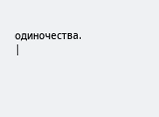одиночества. |